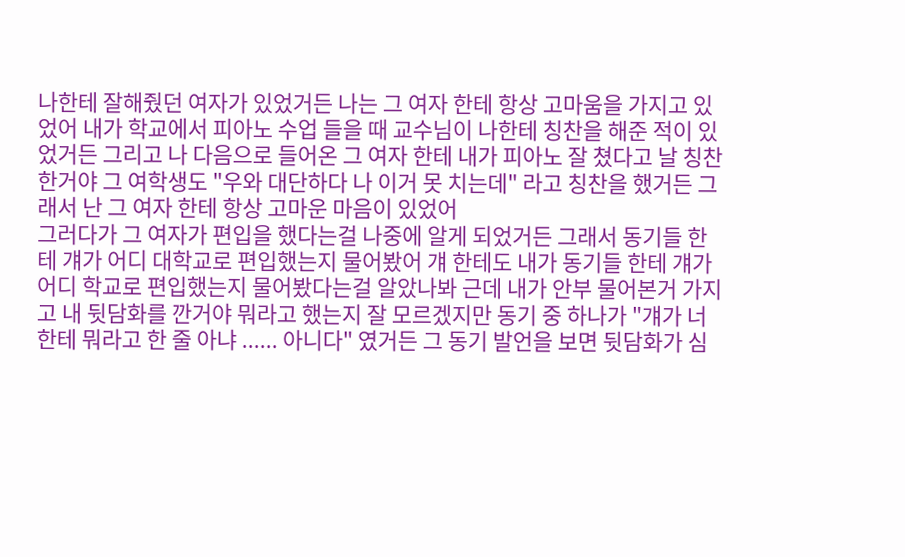나한테 잘해줬던 여자가 있었거든 나는 그 여자 한테 항상 고마움을 가지고 있었어 내가 학교에서 피아노 수업 들을 때 교수님이 나한테 칭찬을 해준 적이 있었거든 그리고 나 다음으로 들어온 그 여자 한테 내가 피아노 잘 쳤다고 날 칭찬한거야 그 여학생도 "우와 대단하다 나 이거 못 치는데" 라고 칭찬을 했거든 그래서 난 그 여자 한테 항상 고마운 마음이 있었어
그러다가 그 여자가 편입을 했다는걸 나중에 알게 되었거든 그래서 동기들 한테 걔가 어디 대학교로 편입했는지 물어봤어 걔 한테도 내가 동기들 한테 걔가 어디 학교로 편입했는지 물어봤다는걸 알았나봐 근데 내가 안부 물어본거 가지고 내 뒷담화를 깐거야 뭐라고 했는지 잘 모르겠지만 동기 중 하나가 "걔가 너한테 뭐라고 한 줄 아냐 ...... 아니다" 였거든 그 동기 발언을 보면 뒷담화가 심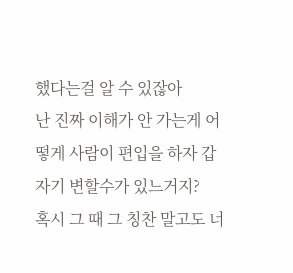했다는걸 알 수 있잖아
난 진짜 이해가 안 가는게 어떻게 사람이 편입을 하자 갑자기 변할수가 있느거지?
혹시 그 때 그 칭찬 말고도 너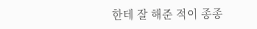한테 잘 해준 적이 종종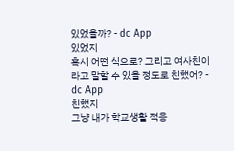있었을까? - dc App
있었지
혹시 어떤 식으로? 그리고 여사친이라고 말할 수 있을 정도로 친했어? - dc App
친했지
그냥 내가 학교생활 적응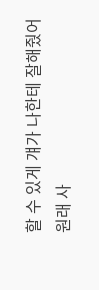할 수 있게 걔가 나한테 잘해줬어
원래 사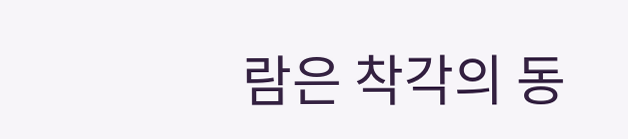람은 착각의 동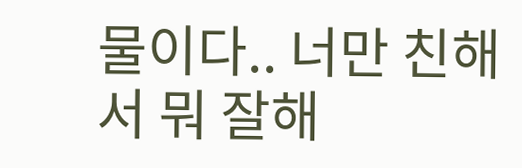물이다.. 너만 친해서 뭐 잘해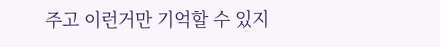주고 이런거만 기억할 수 있지